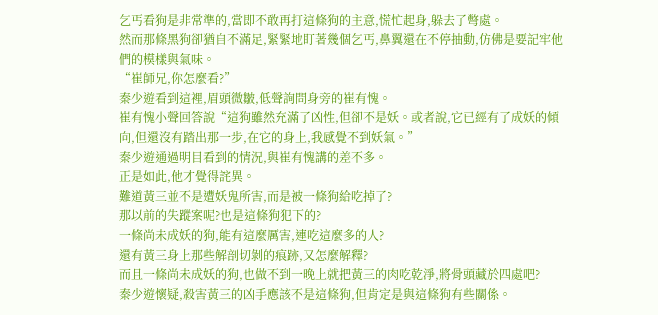乞丐看狗是非常準的,當即不敢再打這條狗的主意,慌忙起身,躲去了彆處。
然而那條黑狗卻猶自不滿足,緊緊地盯著幾個乞丐,鼻翼還在不停抽動,仿佛是要記牢他們的模樣與氣味。
“崔師兄,你怎麼看?”
秦少遊看到這裡,眉頭微皺,低聲詢問身旁的崔有愧。
崔有愧小聲回答說“這狗雖然充滿了凶性,但卻不是妖。或者說,它已經有了成妖的傾向,但還沒有踏出那一步,在它的身上,我感覺不到妖氣。”
秦少遊通過明目看到的情況,與崔有愧講的差不多。
正是如此,他才覺得詫異。
難道黃三並不是遭妖鬼所害,而是被一條狗給吃掉了?
那以前的失蹤案呢?也是這條狗犯下的?
一條尚未成妖的狗,能有這麼厲害,連吃這麼多的人?
還有黃三身上那些解剖切剝的痕跡,又怎麼解釋?
而且一條尚未成妖的狗,也做不到一晚上就把黃三的肉吃乾淨,將骨頭藏於四處吧?
秦少遊懷疑,殺害黃三的凶手應該不是這條狗,但肯定是與這條狗有些關係。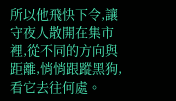所以他飛快下令,讓守夜人散開在集市裡,從不同的方向與距離,悄悄跟蹤黑狗,看它去往何處。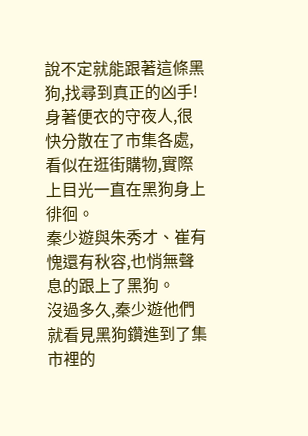說不定就能跟著這條黑狗,找尋到真正的凶手!
身著便衣的守夜人,很快分散在了市集各處,看似在逛街購物,實際上目光一直在黑狗身上徘徊。
秦少遊與朱秀才、崔有愧還有秋容,也悄無聲息的跟上了黑狗。
沒過多久,秦少遊他們就看見黑狗鑽進到了集市裡的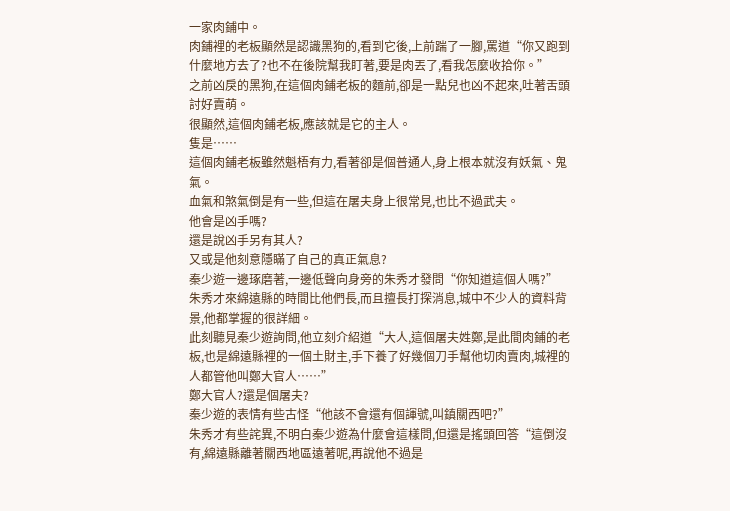一家肉鋪中。
肉鋪裡的老板顯然是認識黑狗的,看到它後,上前踹了一腳,罵道“你又跑到什麼地方去了?也不在後院幫我盯著,要是肉丟了,看我怎麼收拾你。”
之前凶戾的黑狗,在這個肉鋪老板的麵前,卻是一點兒也凶不起來,吐著舌頭討好賣萌。
很顯然,這個肉鋪老板,應該就是它的主人。
隻是……
這個肉鋪老板雖然魁梧有力,看著卻是個普通人,身上根本就沒有妖氣、鬼氣。
血氣和煞氣倒是有一些,但這在屠夫身上很常見,也比不過武夫。
他會是凶手嗎?
還是說凶手另有其人?
又或是他刻意隱瞞了自己的真正氣息?
秦少遊一邊琢磨著,一邊低聲向身旁的朱秀才發問“你知道這個人嗎?”
朱秀才來綿遠縣的時間比他們長,而且擅長打探消息,城中不少人的資料背景,他都掌握的很詳細。
此刻聽見秦少遊詢問,他立刻介紹道“大人,這個屠夫姓鄭,是此間肉鋪的老板,也是綿遠縣裡的一個土財主,手下養了好幾個刀手幫他切肉賣肉,城裡的人都管他叫鄭大官人……”
鄭大官人?還是個屠夫?
秦少遊的表情有些古怪“他該不會還有個諢號,叫鎮關西吧?”
朱秀才有些詫異,不明白秦少遊為什麼會這樣問,但還是搖頭回答“這倒沒有,綿遠縣離著關西地區遠著呢,再說他不過是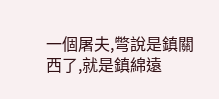一個屠夫,彆說是鎮關西了,就是鎮綿遠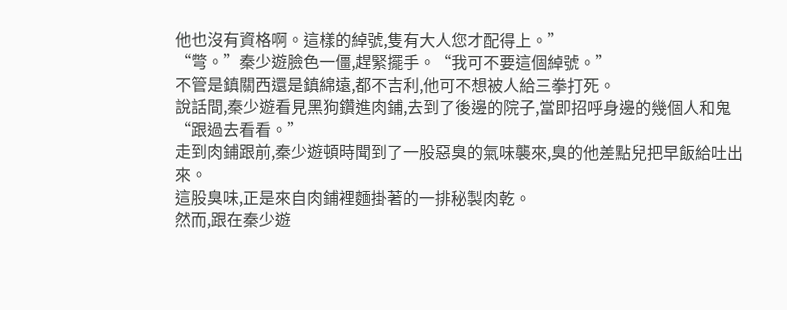他也沒有資格啊。這樣的綽號,隻有大人您才配得上。”
“彆。”秦少遊臉色一僵,趕緊擺手。“我可不要這個綽號。”
不管是鎮關西還是鎮綿遠,都不吉利,他可不想被人給三拳打死。
說話間,秦少遊看見黑狗鑽進肉鋪,去到了後邊的院子,當即招呼身邊的幾個人和鬼
“跟過去看看。”
走到肉鋪跟前,秦少遊頓時聞到了一股惡臭的氣味襲來,臭的他差點兒把早飯給吐出來。
這股臭味,正是來自肉鋪裡麵掛著的一排秘製肉乾。
然而,跟在秦少遊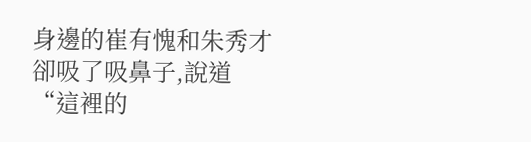身邊的崔有愧和朱秀才卻吸了吸鼻子,說道“這裡的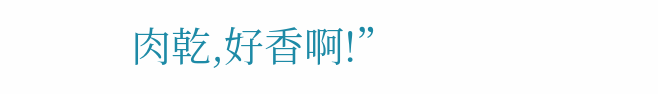肉乾,好香啊!”